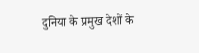दुनिया के प्रमुख देशों के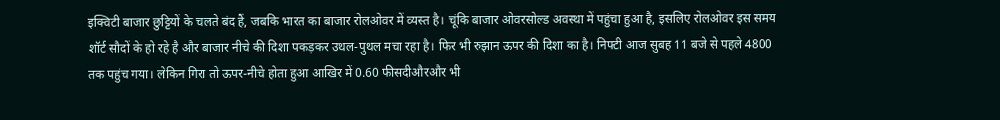इक्विटी बाजार छुट्टियों के चलते बंद हैं, जबकि भारत का बाजार रोलओवर में व्यस्त है। चूंकि बाजार ओवरसोल्ड अवस्था में पहुंचा हुआ है, इसलिए रोलओवर इस समय शॉर्ट सौदों के हो रहे है और बाजार नीचे की दिशा पकड़कर उथल-पुथल मचा रहा है। फिर भी रुझान ऊपर की दिशा का है। निफ्टी आज सुबह 11 बजे से पहले 4800 तक पहुंच गया। लेकिन गिरा तो ऊपर-नीचे होता हुआ आखिर में 0.60 फीसदीऔरऔर भी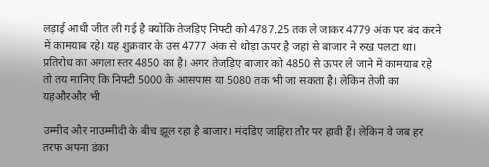लड़ाई आधी जीत ली गई है क्योंकि तेजड़िए निफ्टी को 4787.25 तक ले जाकर 4779 अंक पर बंद करने में कामयाब रहे। यह शुक्रवार के उस 4777 अंक से थोड़ा ऊपर है जहां से बाजार ने रुख पलटा था। प्रतिरोध का अगला स्तर 4850 का है। अगर तेजड़िए बाजार को 4850 से ऊपर ले जाने में कामयाब रहे तो तय मानिए कि निफ्टी 5000 के आसपास या 5080 तक भी जा सकता है। लेकिन तेजी का यहऔरऔर भी

उम्मीद और नाउम्मीदी के बीच झूल रहा है बाजार। मंदडिए जाहिरा तौर पर हावी हैं। लेकिन वे जब हर तरफ अपना डंका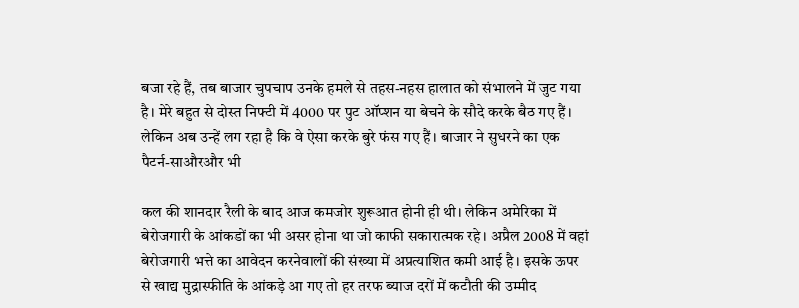बजा रहे हैं, तब बाजार चुपचाप उनके हमले से तहस-नहस हालात को संभालने में जुट गया है। मेरे बहुत से दोस्त निफ्टी में 4000 पर पुट ऑप्शन या बेचने के सौदे करके बैठ गए हैं। लेकिन अब उन्हें लग रहा है कि वे ऐसा करके बुरे फंस गए हैं। बाजार ने सुधरने का एक पैटर्न-साऔरऔर भी

कल की शानदार रैली के बाद आज कमजोर शुरूआत होनी ही थी। लेकिन अमेरिका में बेरोजगारी के आंकडों का भी असर होना था जो काफी सकारात्मक रहे। अप्रैल 2008 में वहां बेरोजगारी भत्ते का आवेदन करनेवालों की संख्या में अप्रत्याशित कमी आई है। इसके ऊपर से खाद्य मुद्रास्फीति के आंकड़े आ गए तो हर तरफ ब्याज दरों में कटौती की उम्मीद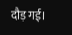दौड़ गई।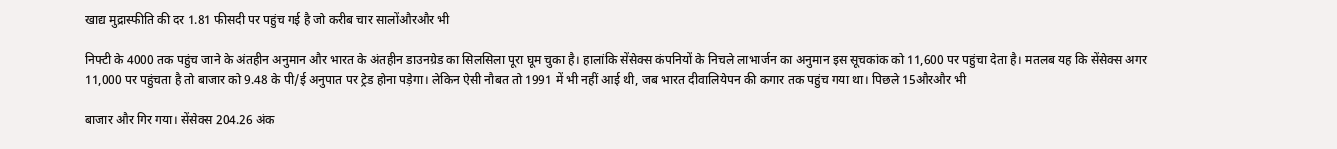खाद्य मुद्रास्फीति की दर 1.81 फीसदी पर पहुंच गई है जो करीब चार सालोंऔरऔर भी

निफ्टी के 4000 तक पहुंच जाने के अंतहीन अनुमान और भारत के अंतहीन डाउनग्रेड का सिलसिला पूरा घूम चुका है। हालांकि सेंसेक्स कंपनियों के निचले लाभार्जन का अनुमान इस सूचकांक को 11,600 पर पहुंचा देता है। मतलब यह कि सेंसेक्स अगर 11,000 पर पहुंचता है तो बाजार को 9.48 के पी/ई अनुपात पर ट्रेड होना पड़ेगा। लेकिन ऐसी नौबत तो 1991 में भी नहीं आई थी, जब भारत दीवालियेपन की कगार तक पहुंच गया था। पिछले 15औरऔर भी

बाजार और गिर गया। सेंसेक्स 204.26 अंक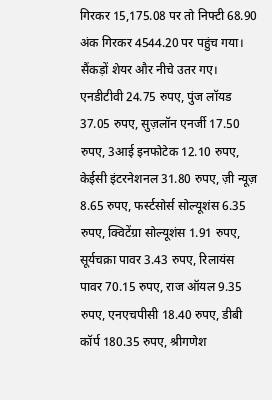गिरकर 15,175.08 पर तो निफ्टी 68.90 अंक गिरकर 4544.20 पर पहुंच गया। सैंकड़ों शेयर और नीचे उतर गए। एनडीटीवी 24.75 रुपए, पुंज लॉयड 37.05 रुपए, सुज़लॉन एनर्जी 17.50 रुपए, 3आई इनफोटेक 12.10 रुपए, केईसी इंटरनेशनल 31.80 रुपए, ज़ी न्यूज़ 8.65 रुपए, फर्स्टसोर्स सोल्यूशंस 6.35 रुपए, क्विटेंग्रा सोल्यूशंस 1.91 रुपए, सूर्यचक्रा पावर 3.43 रुपए, रिलायंस पावर 70.15 रुपए, राज ऑयल 9.35 रुपए, एनएचपीसी 18.40 रुपए, डीबी कॉर्प 180.35 रुपए, श्रीगणेश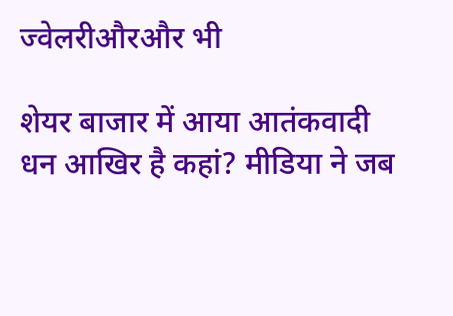ज्वेलरीऔरऔर भी

शेयर बाजार में आया आतंकवादी धन आखिर है कहां? मीडिया ने जब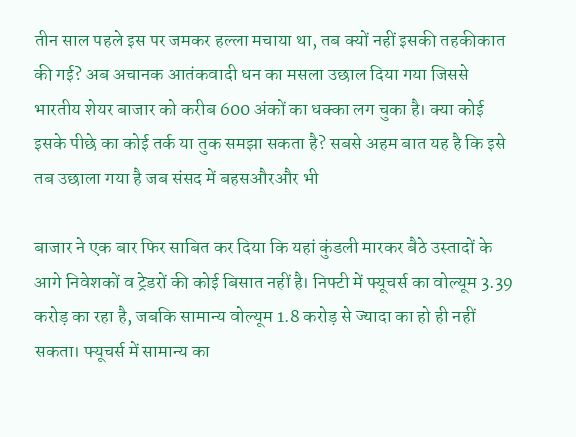तीन साल पहले इस पर जमकर हल्ला मचाया था, तब क्यों नहीं इसकी तहकीकात की गई? अब अचानक आतंकवादी धन का मसला उछाल दिया गया जिससे भारतीय शेयर बाजार को करीब 600 अंकों का धक्का लग चुका है। क्या कोई इसके पीछे का कोई तर्क या तुक समझा सकता है? सबसे अहम बात यह है कि इसे तब उछाला गया है जब संसद में बहसऔरऔर भी

बाजार ने एक बार फिर साबित कर दिया कि यहां कुंडली मारकर बैठे उस्तादों के आगे निवेशकों व ट्रेडरों की कोई बिसात नहीं है। निफ्टी में फ्यूचर्स का वोल्यूम 3.39 करोड़ का रहा है, जबकि सामान्य वोल्यूम 1.8 करोड़ से ज्यादा का हो ही नहीं सकता। फ्यूचर्स में सामान्य का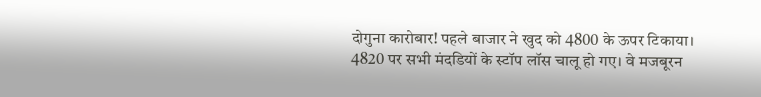दोगुना कारोबार! पहले बाजार ने खुद को 4800 के ऊपर टिकाया। 4820 पर सभी मंदडियों के स्टॉप लॉस चालू हो गए। वे मजबूरन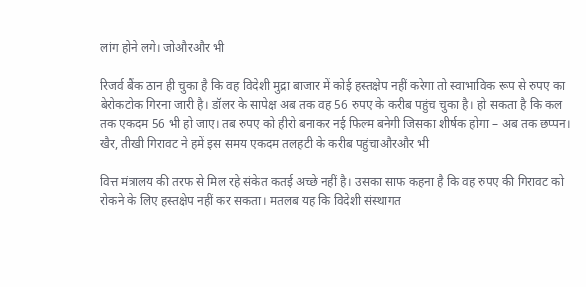लांग होने लगे। जोऔरऔर भी

रिजर्व बैंक ठान ही चुका है कि वह विदेशी मुद्रा बाजार में कोई हस्तक्षेप नहीं करेगा तो स्वाभाविक रूप से रुपए का बेरोकटोक गिरना जारी है। डॉलर के सापेक्ष अब तक वह 56 रुपए के करीब पहुंच चुका है। हो सकता है कि कल तक एकदम 56 भी हो जाए। तब रुपए को हीरो बनाकर नई फिल्म बनेगी जिसका शीर्षक होगा – अब तक छप्पन। खैर, तीखी गिरावट ने हमें इस समय एकदम तलहटी के करीब पहुंचाऔरऔर भी

वित्त मंत्रालय की तरफ से मिल रहे संकेत कतई अच्छे नहीं है। उसका साफ कहना है कि वह रुपए की गिरावट को रोकने के लिए हस्तक्षेप नहीं कर सकता। मतलब यह कि विदेशी संस्थागत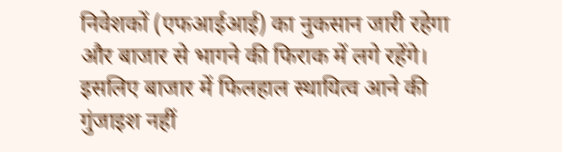निवेशकों (एफआईआई) का नुकसान जारी रहेगा और बाजार से भागने की फिराक में लगे रहेंगे। इसलिए बाजार में फिलहाल स्थायित्व आने की गुंजाइश नहीं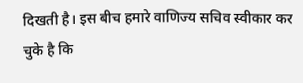दिखती है। इस बीच हमारे वाणिज्य सचिव स्वीकार कर चुके है कि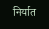निर्यात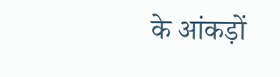के आंकड़ों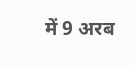में 9 अरब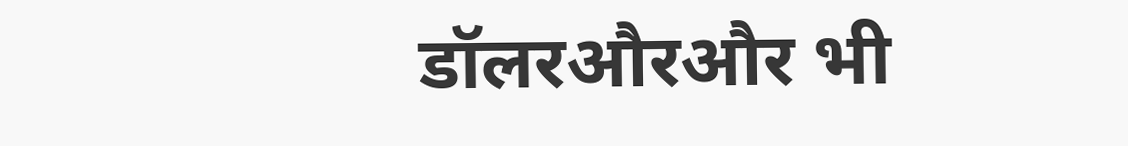डॉलरऔरऔर भी